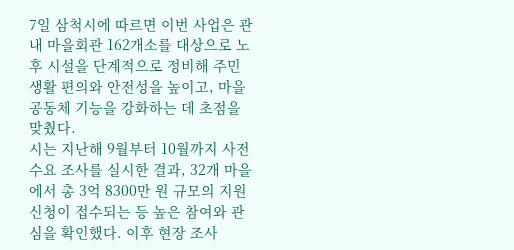7일 삼척시에 따르면 이번 사업은 관내 마을회관 162개소를 대상으로 노후 시설을 단계적으로 정비해 주민 생활 편의와 안전성을 높이고, 마을 공동체 기능을 강화하는 데 초점을 맞췄다.
시는 지난해 9월부터 10월까지 사전 수요 조사를 실시한 결과, 32개 마을에서 총 3억 8300만 원 규모의 지원 신청이 접수되는 등 높은 참여와 관심을 확인했다. 이후 현장 조사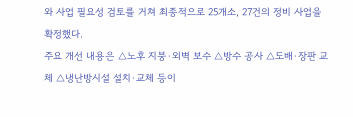와 사업 필요성 검토를 거쳐 최종적으로 25개소, 27건의 정비 사업을 확정했다.
주요 개선 내용은 △노후 지붕·외벽 보수 △방수 공사 △도배·장판 교체 △냉난방시설 설치·교체 등이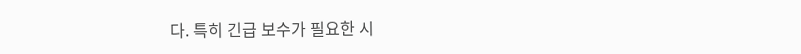다. 특히 긴급 보수가 필요한 시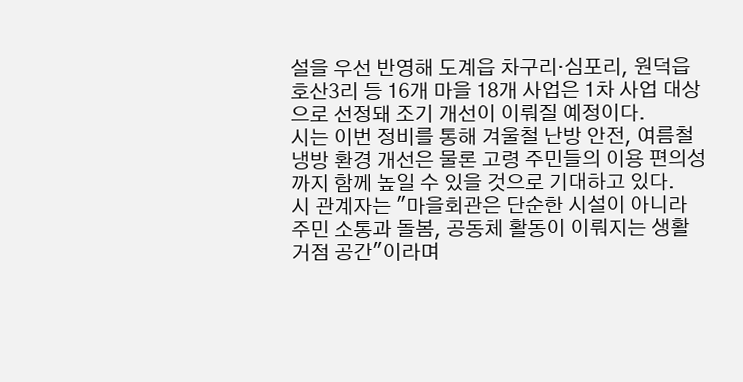설을 우선 반영해 도계읍 차구리·심포리, 원덕읍 호산3리 등 16개 마을 18개 사업은 1차 사업 대상으로 선정돼 조기 개선이 이뤄질 예정이다.
시는 이번 정비를 통해 겨울철 난방 안전, 여름철 냉방 환경 개선은 물론 고령 주민들의 이용 편의성까지 함께 높일 수 있을 것으로 기대하고 있다.
시 관계자는 "마을회관은 단순한 시설이 아니라 주민 소통과 돌봄, 공동체 활동이 이뤄지는 생활 거점 공간"이라며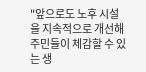"앞으로도 노후 시설을 지속적으로 개선해 주민들이 체감할 수 있는 생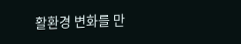활환경 변화를 만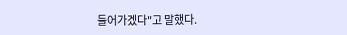들어가겠다"고 말했다.